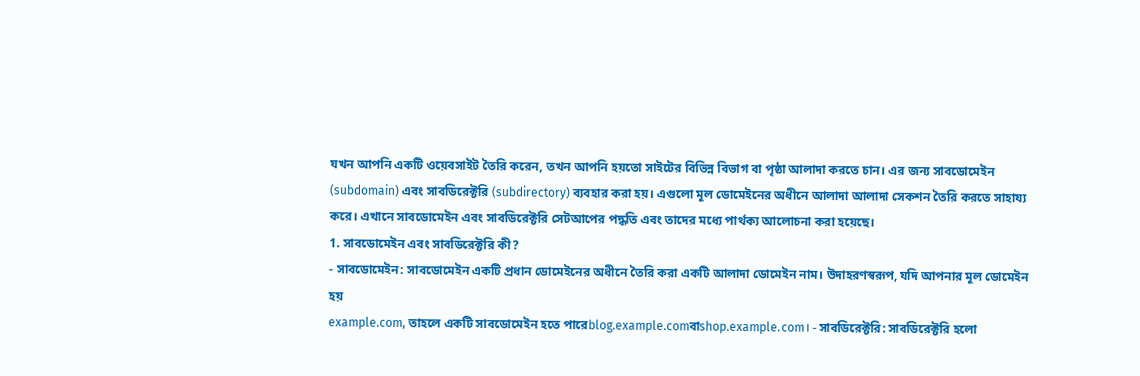যখন আপনি একটি ওয়েবসাইট তৈরি করেন, তখন আপনি হয়তো সাইটের বিভিন্ন বিভাগ বা পৃষ্ঠা আলাদা করতে চান। এর জন্য সাবডোমেইন (subdomain) এবং সাবডিরেক্টরি (subdirectory) ব্যবহার করা হয়। এগুলো মূল ডোমেইনের অধীনে আলাদা আলাদা সেকশন তৈরি করতে সাহায্য করে। এখানে সাবডোমেইন এবং সাবডিরেক্টরি সেটআপের পদ্ধতি এবং তাদের মধ্যে পার্থক্য আলোচনা করা হয়েছে।
1. সাবডোমেইন এবং সাবডিরেক্টরি কী?
- সাবডোমেইন: সাবডোমেইন একটি প্রধান ডোমেইনের অধীনে তৈরি করা একটি আলাদা ডোমেইন নাম। উদাহরণস্বরূপ, যদি আপনার মূল ডোমেইন হয়
example.com, তাহলে একটি সাবডোমেইন হতে পারেblog.example.comবাshop.example.com। - সাবডিরেক্টরি: সাবডিরেক্টরি হলো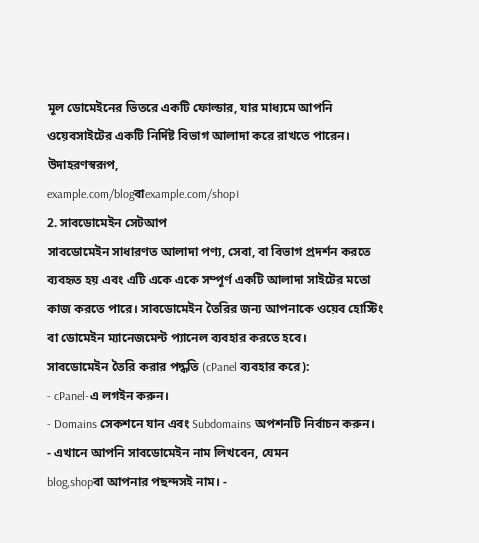মূল ডোমেইনের ভিতরে একটি ফোল্ডার, যার মাধ্যমে আপনি ওয়েবসাইটের একটি নির্দিষ্ট বিভাগ আলাদা করে রাখতে পারেন। উদাহরণস্বরূপ,
example.com/blogবাexample.com/shop।
2. সাবডোমেইন সেটআপ
সাবডোমেইন সাধারণত আলাদা পণ্য, সেবা, বা বিভাগ প্রদর্শন করতে ব্যবহৃত হয় এবং এটি একে একে সম্পূর্ণ একটি আলাদা সাইটের মতো কাজ করতে পারে। সাবডোমেইন তৈরির জন্য আপনাকে ওয়েব হোস্টিং বা ডোমেইন ম্যানেজমেন্ট প্যানেল ব্যবহার করতে হবে।
সাবডোমেইন তৈরি করার পদ্ধতি (cPanel ব্যবহার করে):
- cPanel-এ লগইন করুন।
- Domains সেকশনে যান এবং Subdomains অপশনটি নির্বাচন করুন।
- এখানে আপনি সাবডোমেইন নাম লিখবেন, যেমন
blog,shopবা আপনার পছন্দসই নাম। -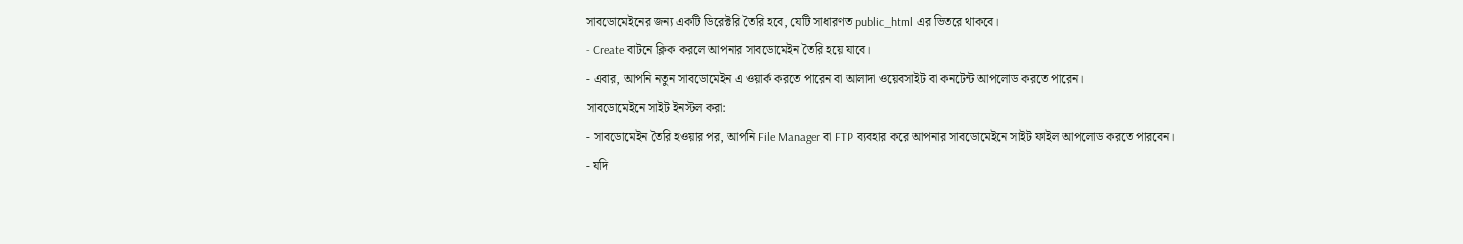সাবডোমেইনের জন্য একটি ডিরেক্টরি তৈরি হবে, যেটি সাধারণত public_html এর ভিতরে থাকবে।
- Create বাটনে ক্লিক করলে আপনার সাবডোমেইন তৈরি হয়ে যাবে।
- এবার, আপনি নতুন সাবডোমেইন এ ওয়ার্ক করতে পারেন বা আলাদা ওয়েবসাইট বা কনটেন্ট আপলোড করতে পারেন।
সাবডোমেইনে সাইট ইনস্টল করা:
- সাবডোমেইন তৈরি হওয়ার পর, আপনি File Manager বা FTP ব্যবহার করে আপনার সাবডোমেইনে সাইট ফাইল আপলোড করতে পারবেন।
- যদি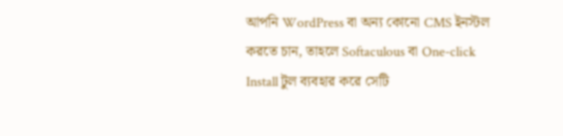আপনি WordPress বা অন্য কোনো CMS ইনস্টল করতে চান, তাহলে Softaculous বা One-click Install টুল ব্যবহার করে সেটি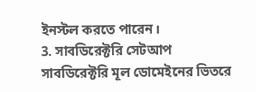ইনস্টল করতে পারেন।
3. সাবডিরেক্টরি সেটআপ
সাবডিরেক্টরি মূল ডোমেইনের ভিতরে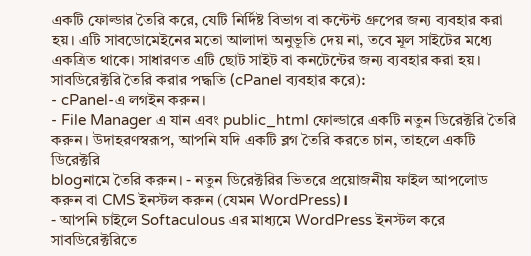একটি ফোল্ডার তৈরি করে, যেটি নির্দিষ্ট বিভাগ বা কন্টেন্ট গ্রুপের জন্য ব্যবহার করা হয়। এটি সাবডোমেইনের মতো আলাদা অনুভূতি দেয় না, তবে মূল সাইটের মধ্যে একত্রিত থাকে। সাধারণত এটি ছোট সাইট বা কনটেন্টের জন্য ব্যবহার করা হয়।
সাবডিরেক্টরি তৈরি করার পদ্ধতি (cPanel ব্যবহার করে):
- cPanel-এ লগইন করুন।
- File Manager এ যান এবং public_html ফোল্ডারে একটি নতুন ডিরেক্টরি তৈরি করুন। উদাহরণস্বরূপ, আপনি যদি একটি ব্লগ তৈরি করতে চান, তাহলে একটি ডিরেক্টরি
blogনামে তৈরি করুন। - নতুন ডিরেক্টরির ভিতরে প্রয়োজনীয় ফাইল আপলোড করুন বা CMS ইনস্টল করুন (যেমন WordPress)।
- আপনি চাইলে Softaculous এর মাধ্যমে WordPress ইনস্টল করে সাবডিরেক্টরিতে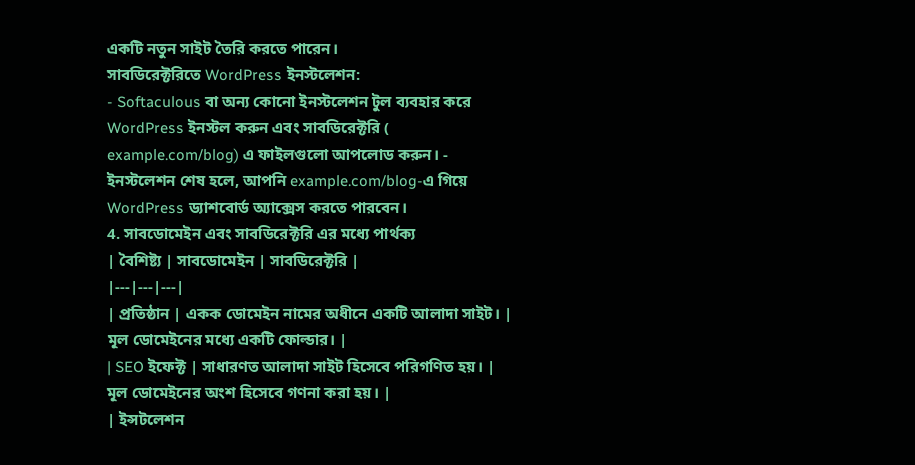একটি নতুন সাইট তৈরি করতে পারেন।
সাবডিরেক্টরিতে WordPress ইনস্টলেশন:
- Softaculous বা অন্য কোনো ইনস্টলেশন টুল ব্যবহার করে WordPress ইনস্টল করুন এবং সাবডিরেক্টরি (
example.com/blog) এ ফাইলগুলো আপলোড করুন। - ইনস্টলেশন শেষ হলে, আপনি example.com/blog-এ গিয়ে WordPress ড্যাশবোর্ড অ্যাক্সেস করতে পারবেন।
4. সাবডোমেইন এবং সাবডিরেক্টরি এর মধ্যে পার্থক্য
| বৈশিষ্ট্য | সাবডোমেইন | সাবডিরেক্টরি |
|---|---|---|
| প্রতিষ্ঠান | একক ডোমেইন নামের অধীনে একটি আলাদা সাইট। | মূল ডোমেইনের মধ্যে একটি ফোল্ডার। |
| SEO ইফেক্ট | সাধারণত আলাদা সাইট হিসেবে পরিগণিত হয়। | মূল ডোমেইনের অংশ হিসেবে গণনা করা হয়। |
| ইন্সটলেশন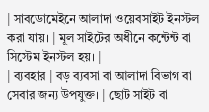| সাবডোমেইনে আলাদা ওয়েবসাইট ইনস্টল করা যায়। | মূল সাইটের অধীনে কন্টেন্ট বা সিস্টেম ইনস্টল হয়। |
| ব্যবহার | বড় ব্যবসা বা আলাদা বিভাগ বা সেবার জন্য উপযুক্ত। | ছোট সাইট বা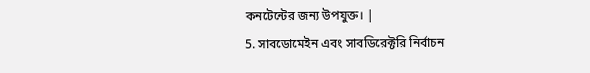কনটেন্টের জন্য উপযুক্ত। |
5. সাবডোমেইন এবং সাবডিরেক্টরি নির্বাচন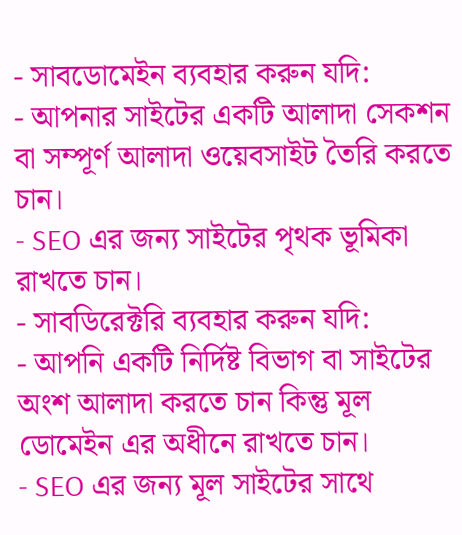- সাবডোমেইন ব্যবহার করুন যদি:
- আপনার সাইটের একটি আলাদা সেকশন বা সম্পূর্ণ আলাদা ওয়েবসাইট তৈরি করতে চান।
- SEO এর জন্য সাইটের পৃথক ভূমিকা রাখতে চান।
- সাবডিরেক্টরি ব্যবহার করুন যদি:
- আপনি একটি নির্দিষ্ট বিভাগ বা সাইটের অংশ আলাদা করতে চান কিন্তু মূল ডোমেইন এর অধীনে রাখতে চান।
- SEO এর জন্য মূল সাইটের সাথে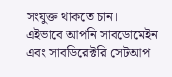সংযুক্ত থাকতে চান।
এইভাবে আপনি সাবডোমেইন এবং সাবডিরেক্টরি সেটআপ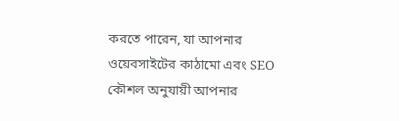করতে পারেন, যা আপনার ওয়েবসাইটের কাঠামো এবং SEO কৌশল অনুযায়ী আপনার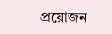প্রয়োজন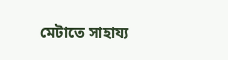মেটাতে সাহায্য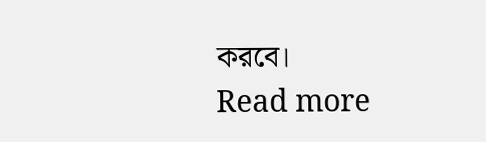করবে।
Read more